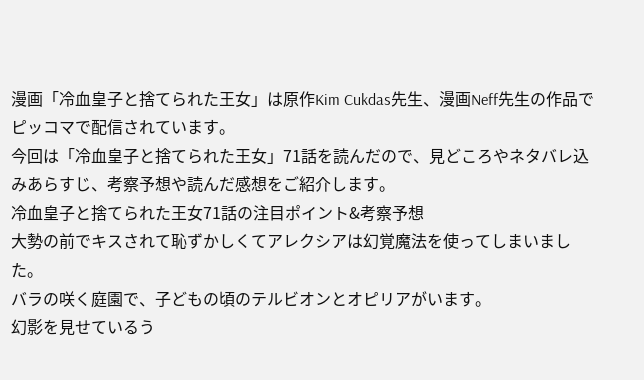漫画「冷血皇子と捨てられた王女」は原作Kim Cukdas先生、漫画Neff先生の作品でピッコマで配信されています。
今回は「冷血皇子と捨てられた王女」71話を読んだので、見どころやネタバレ込みあらすじ、考察予想や読んだ感想をご紹介します。
冷血皇子と捨てられた王女71話の注目ポイント&考察予想
大勢の前でキスされて恥ずかしくてアレクシアは幻覚魔法を使ってしまいました。
バラの咲く庭園で、子どもの頃のテルビオンとオピリアがいます。
幻影を見せているう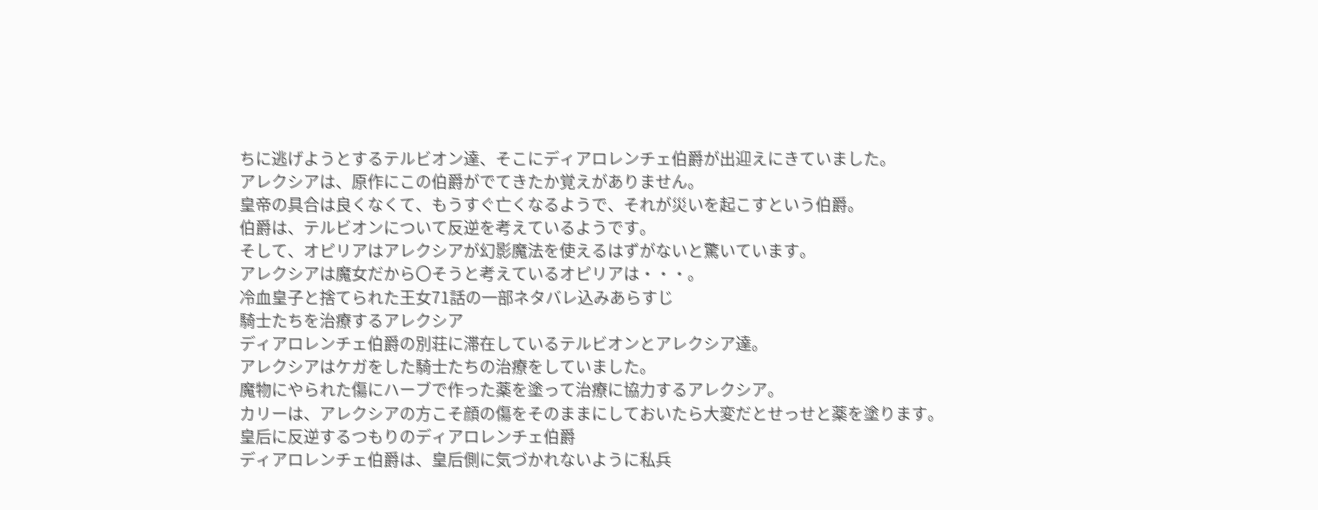ちに逃げようとするテルビオン達、そこにディアロレンチェ伯爵が出迎えにきていました。
アレクシアは、原作にこの伯爵がでてきたか覚えがありません。
皇帝の具合は良くなくて、もうすぐ亡くなるようで、それが災いを起こすという伯爵。
伯爵は、テルビオンについて反逆を考えているようです。
そして、オピリアはアレクシアが幻影魔法を使えるはずがないと驚いています。
アレクシアは魔女だから〇そうと考えているオピリアは・・・。
冷血皇子と捨てられた王女71話の一部ネタバレ込みあらすじ
騎士たちを治療するアレクシア
ディアロレンチェ伯爵の別荘に滞在しているテルビオンとアレクシア達。
アレクシアはケガをした騎士たちの治療をしていました。
魔物にやられた傷にハーブで作った薬を塗って治療に協力するアレクシア。
カリーは、アレクシアの方こそ顔の傷をそのままにしておいたら大変だとせっせと薬を塗ります。
皇后に反逆するつもりのディアロレンチェ伯爵
ディアロレンチェ伯爵は、皇后側に気づかれないように私兵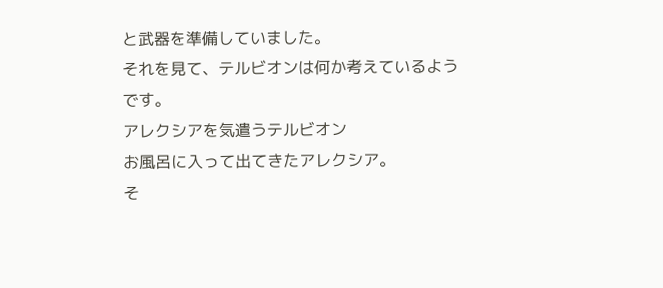と武器を準備していました。
それを見て、テルビオンは何か考えているようです。
アレクシアを気遣うテルビオン
お風呂に入って出てきたアレクシア。
そ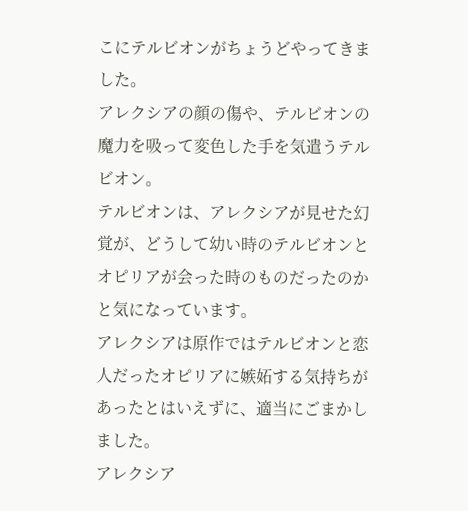こにテルビオンがちょうどやってきました。
アレクシアの顔の傷や、テルビオンの魔力を吸って変色した手を気遣うテルビオン。
テルビオンは、アレクシアが見せた幻覚が、どうして幼い時のテルビオンとオピリアが会った時のものだったのかと気になっています。
アレクシアは原作ではテルビオンと恋人だったオピリアに嫉妬する気持ちがあったとはいえずに、適当にごまかしました。
アレクシア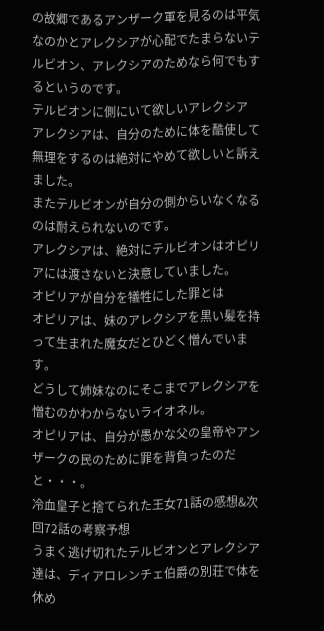の故郷であるアンザーク軍を見るのは平気なのかとアレクシアが心配でたまらないテルビオン、アレクシアのためなら何でもするというのです。
テルビオンに側にいて欲しいアレクシア
アレクシアは、自分のために体を酷使して無理をするのは絶対にやめて欲しいと訴えました。
またテルビオンが自分の側からいなくなるのは耐えられないのです。
アレクシアは、絶対にテルビオンはオピリアには渡さないと決意していました。
オピリアが自分を犠牲にした罪とは
オピリアは、妹のアレクシアを黒い髪を持って生まれた魔女だとひどく憎んでいます。
どうして姉妹なのにそこまでアレクシアを憎むのかわからないライオネル。
オピリアは、自分が愚かな父の皇帝やアンザークの民のために罪を背負ったのだと・・・。
冷血皇子と捨てられた王女71話の感想&次回72話の考察予想
うまく逃げ切れたテルビオンとアレクシア達は、ディアロレンチェ伯爵の別荘で体を休め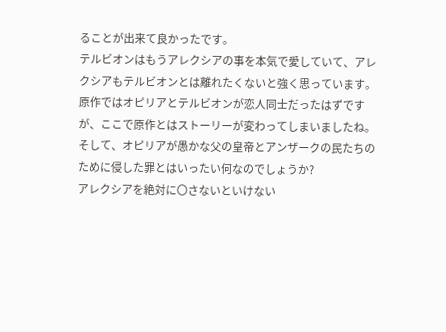ることが出来て良かったです。
テルビオンはもうアレクシアの事を本気で愛していて、アレクシアもテルビオンとは離れたくないと強く思っています。
原作ではオピリアとテルビオンが恋人同士だったはずですが、ここで原作とはストーリーが変わってしまいましたね。
そして、オピリアが愚かな父の皇帝とアンザークの民たちのために侵した罪とはいったい何なのでしょうか?
アレクシアを絶対に〇さないといけない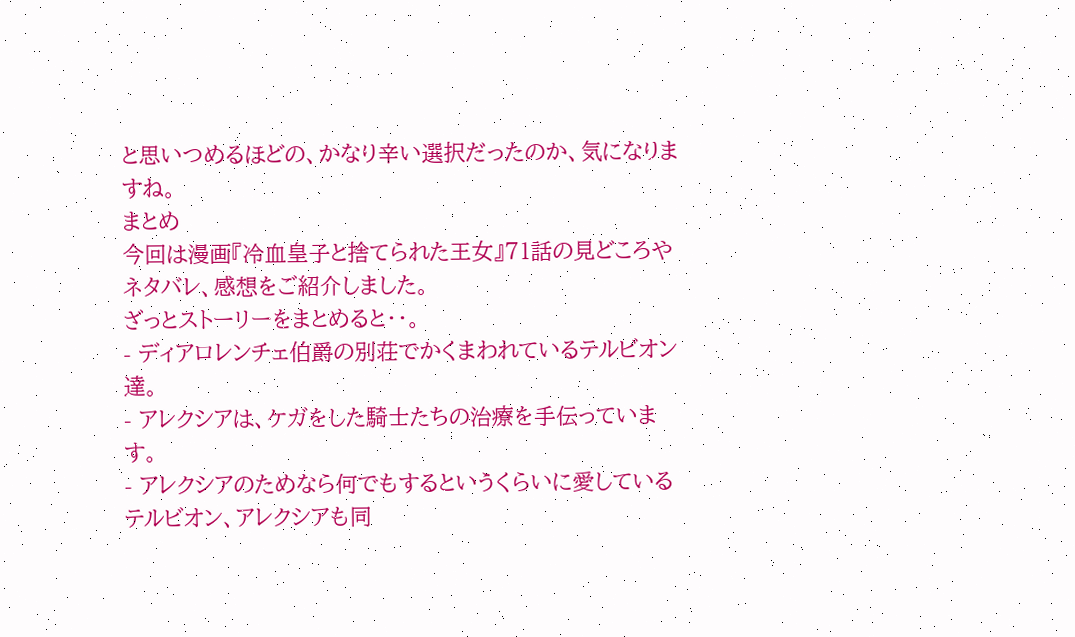と思いつめるほどの、かなり辛い選択だったのか、気になりますね。
まとめ
今回は漫画『冷血皇子と捨てられた王女』71話の見どころやネタバレ、感想をご紹介しました。
ざっとストーリーをまとめると・・。
- ディアロレンチェ伯爵の別荘でかくまわれているテルビオン達。
- アレクシアは、ケガをした騎士たちの治療を手伝っています。
- アレクシアのためなら何でもするというくらいに愛しているテルビオン、アレクシアも同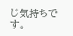じ気持ちです。